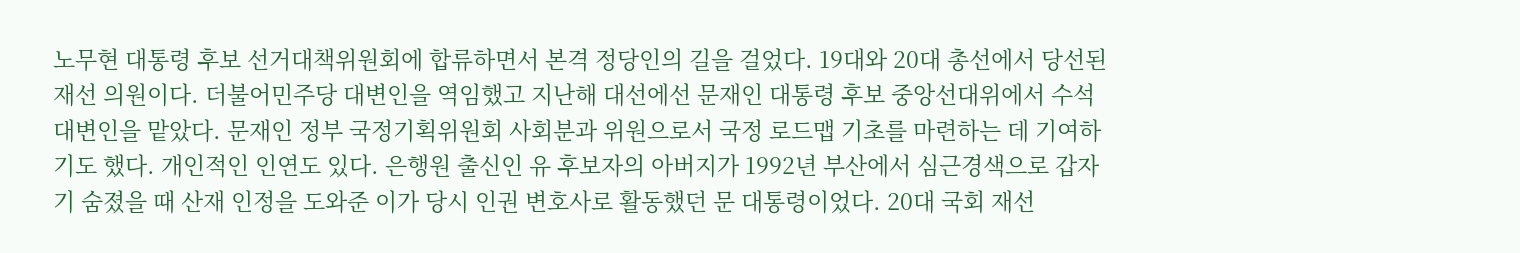노무현 대통령 후보 선거대책위원회에 합류하면서 본격 정당인의 길을 걸었다. 19대와 20대 총선에서 당선된 재선 의원이다. 더불어민주당 대변인을 역임했고 지난해 대선에선 문재인 대통령 후보 중앙선대위에서 수석대변인을 맡았다. 문재인 정부 국정기획위원회 사회분과 위원으로서 국정 로드맵 기초를 마련하는 데 기여하기도 했다. 개인적인 인연도 있다. 은행원 출신인 유 후보자의 아버지가 1992년 부산에서 심근경색으로 갑자기 숨졌을 때 산재 인정을 도와준 이가 당시 인권 변호사로 활동했던 문 대통령이었다. 20대 국회 재선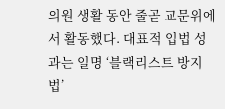의원 생활 동안 줄곧 교문위에서 활동했다. 대표적 입법 성과는 일명 ‘블랙리스트 방지법’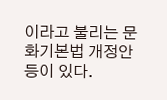이라고 불리는 문화기본법 개정안 등이 있다.